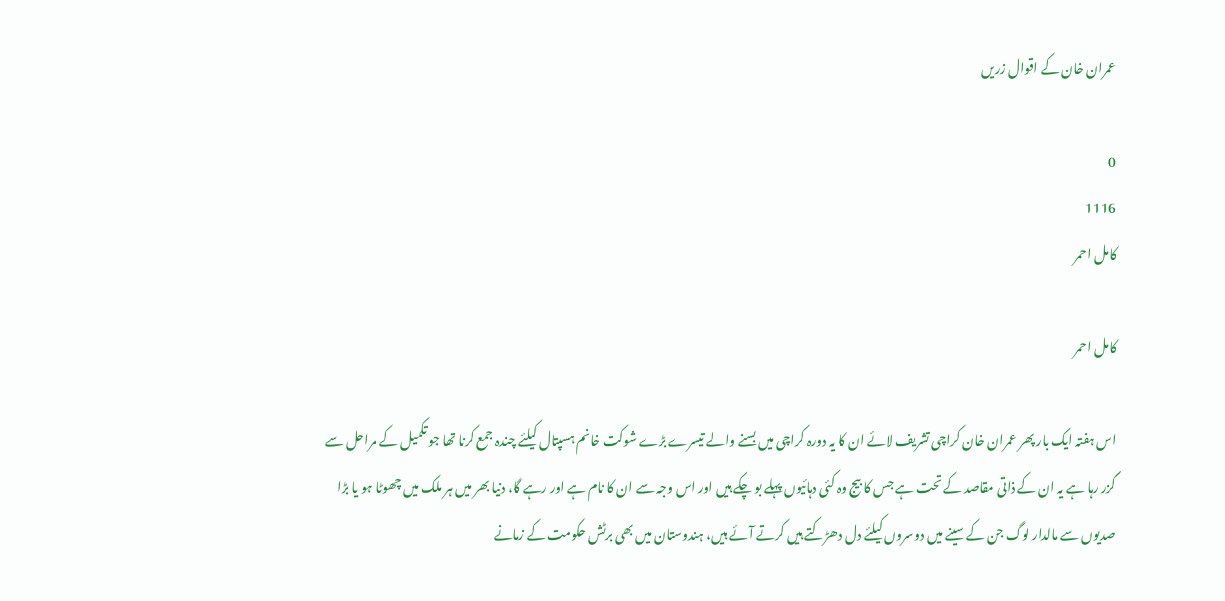عمران خان کے اقوال زریں

0
1116
کامل احمر

کامل احمر

اس ہفتہ ایک بار پھر عمران خان کراچی تشریف لائے ان کا یہ دورہ کراچی میں بسنے والے تیسرے بڑے شوکت خانم ہسپتال کیلئے چندہ جمع کرنا تھا جو تکمیل کے مراحل سے گزر رہا ہے یہ ان کے ذاتی مقاصد کے تحت ہے جس کا بیج وہ کئی دہائیوں پہلے بو چکے ہیں اور اس وجہ سے ان کا نام ہے اور رہے گا، دنیا بھر میں ہر ملک میں چھوٹا ہو یا بڑا صدیوں سے مالدار لوگ جن کے سینے میں دوسروں کیلئے دل دھڑکتے ہیں کرتے آئے ہیں، ہندوستان میں بھی برٹش حکومت کے زمانے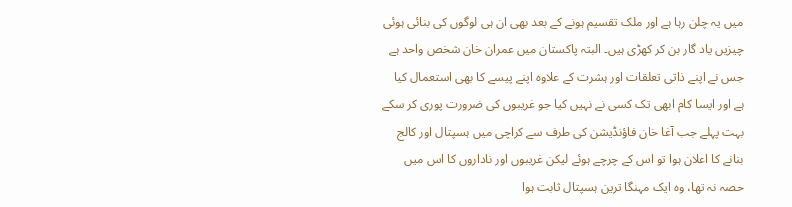میں یہ چلن رہا ہے اور ملک تقسیم ہونے کے بعد بھی ان ہی لوگوں کی بنائی ہوئی چیزیں یاد گار بن کر کھڑی ہیں۔ البتہ پاکستان میں عمران خان شخص واحد ہے جس نے اپنے ذاتی تعلقات اور ہشرت کے علاوہ اپنے پیسے کا بھی استعمال کیا ہے اور ایسا کام ابھی تک کسی نے نہیں کیا جو غریبوں کی ضرورت پوری کر سکے بہت پہلے جب آغا خان فاؤنڈیشن کی طرف سے کراچی میں ہسپتال اور کالج بنانے کا اعلان ہوا تو اس کے چرچے ہوئے لیکن غریبوں اور ناداروں کا اس میں حصہ نہ تھا، وہ ایک مہنگا ترین ہسپتال ثابت ہوا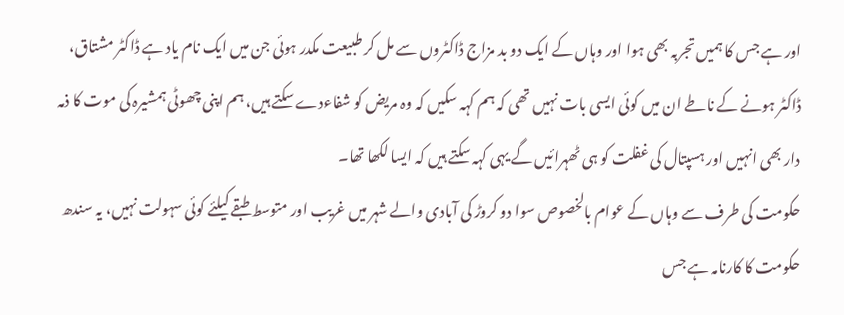اور ہے جس کا ہمیں تجربہ بھی ہوا اور وہاں کے ایک دو بد مزاج ڈاکٹروں سے مل کر طبیعت مکدر ہوئی جن میں ایک نام یاد ہے ڈاکٹر مشتاق، ڈاکٹر ہونے کے ناطے ان میں کوئی ایسی بات نہیں تھی کہ ہم کہہ سکیں کہ وہ مریض کو شفاءدے سکتے ہیں، ہم اپنی چھوٹی ہمشیرہ کی موت کا ذمہ دار بھی انہیں اور ہسپتال کی غفلت کو ہی ٹھہرائیں گے یہی کہہ سکتے ہیں کہ ایسا لکھا تھا۔
حکومت کی طرف سے وہاں کے عوام بالخصوص سوا دو کروڑ کی آبادی والے شہر میں غریب اور متوسط طبقے کیلئے کوئی سہولت نہیں، یہ سندھ حکومت کا کارنامہ ہے جس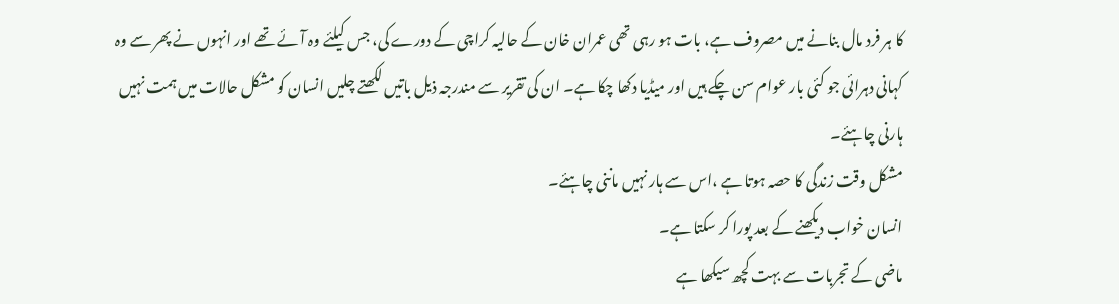کا ہر فرد مال بنانے میں مصروف ہے، بات ہو رہی تھی عمران خان کے حالیہ کراچی کے دورے کی، جس کیلئے وہ آئے تھے اور انہوں نے پھر سے وہ کہانی دہرائی جو کئی بار عوام سن چکے ہیں اور میڈیا دکھا چکا ہے۔ ان کی تقریر سے مندرجہ ذیل باتیں لکھتے چلیں انسان کو مشکل حالات میں ہمت نہیں ہارنی چاہئے۔
مشکل وقت زندگی کا حصہ ہوتا ہے ،اس سے ہار نہیں ماننی چاہئے۔
انسان خواب دیکھنے کے بعد پورا کر سکتا ہے۔
ماضی کے تجربات سے بہت کچھ سیکھا ہے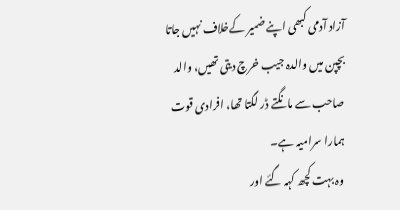آزاد آدمی کبھی اپنے ضمیر کےخلاف نہیں جاتا
بچپن میں والدہ جیب خرچ دیتی تھیں، والد صاحب سے مانگتے ڈر لگتا تھا، افرادی قوت ہمارا سرامیہ ہے۔
وہ بہت کچھ کہہ گئے اور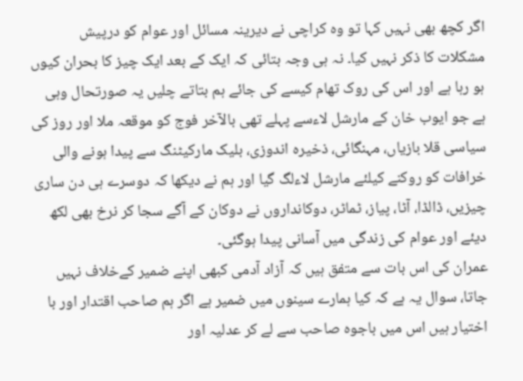اگر کچھ بھی نہیں کہا تو وہ کراچی نے دیرینہ مسائل اور عوام کو درپیش مشکلات کا ذکر نہیں کیا۔ نہ ہی وجہ بتائی کہ ایک کے بعد ایک چیز کا بحران کیوں ہو رہا ہے اور اس کی روک تھام کیسے کی جائے ہم بتاتے چلیں یہ صورتحال وہی ہے جو ایوب خان کے مارشل لاءسے پہلے تھی بالآخر فوج کو موقعہ ملا اور روز کی سیاسی قلا بازیاں، مہنگائی، ذخیرہ اندوزی، بلیک مارکیٹنگ سے پیدا ہونے والی خرافات کو روکنے کیلئے مارشل لاءلگ گیا اور ہم نے دیکھا کہ دوسرے ہی دن ساری چیزیں، ڈالڈا، آٹا، پیاز، ٹماٹر، دوکانداروں نے دوکان کے آگے سجا کر نرخ بھی لکھ دیئے اور عوام کی زندگی میں آسانی پیدا ہوگئی۔
عمران کی اس بات سے متفق ہیں کہ آزاد آدمی کبھی اپنے ضمیر کےخلاف نہیں جاتا، سوال یہ ہے کہ کیا ہمارے سینوں میں ضمیر ہے اگر ہم صاحب اقتدار اور با اختیار ہیں اس میں باجوہ صاحب سے لے کر عدلیہ اور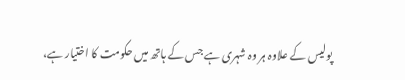پولیس کے علاوہ ہر وہ شہری ہے جس کے ہاتھ میں حکومت کا اختیار ہے،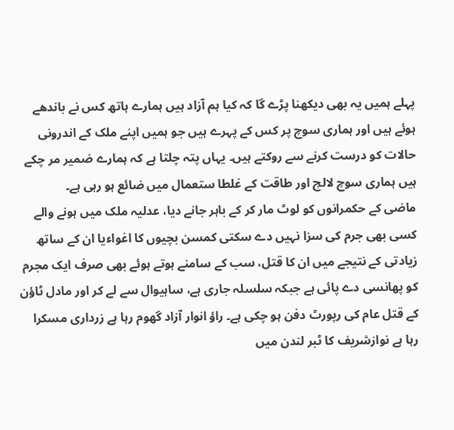پہلے ہمیں یہ بھی دیکھنا پڑے گا کہ کیا ہم آزاد ہیں ہمارے ہاتھ کس نے باندھے ہوئے ہیں اور ہماری سوچ پر کس کے پہرے ہیں جو ہمیں اپنے ملک کے اندرونی حالات کو درست کرنے سے روکتے ہیں۔ یہاں پتہ چلتا ہے کہ ہمارے ضمیر مر چکے ہیں ہماری سوچ لالچ اور طاقت کے غلطا ستعمال میں ضائع ہو رہی ہے۔
ماضی کے حکمرانوں کو لوٹ مار کر کے باہر جانے دیا، عدلیہ ملک میں ہونے والے کسی بھی جرم کی سزا نہیں دے سکتی کمسن بچیوں کا اغواءیا ان کے ساتھ زیادتی کے نتیجے میں ان کا قتل، سب کے سامنے ہوتے ہوئے بھی صرف ایک مجرم کو پھانسی دے پائی ہے جبکہ سلسلہ جاری ہے، ساہیوال سے لے کر اور مادل ٹاؤن کے قتل عام کی رپورٹ دفن ہو چکی ہے۔ راؤ انوار آزاد گھوم رہا ہے زرداری مسکرا رہا ہے نوازشریف کا ٹبر لندن میں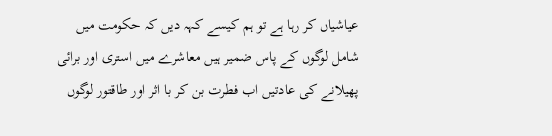عیاشیاں کر رہا ہے تو ہم کیسے کہہ دیں کہ حکومت میں شامل لوگوں کے پاس ضمیر ہیں معاشرے میں استری اور برائی پھیلانے کی عادتیں اب فطرت بن کر با اثر اور طاقتور لوگوں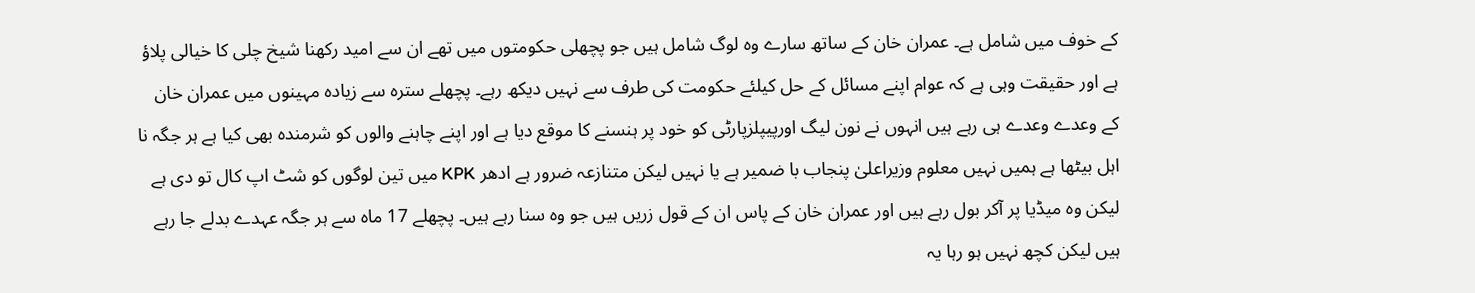کے خوف میں شامل ہے۔ عمران خان کے ساتھ سارے وہ لوگ شامل ہیں جو پچھلی حکومتوں میں تھے ان سے امید رکھنا شیخ چلی کا خیالی پلاؤ ہے اور حقیقت وہی ہے کہ عوام اپنے مسائل کے حل کیلئے حکومت کی طرف سے نہیں دیکھ رہے۔ پچھلے سترہ سے زیادہ مہینوں میں عمران خان کے وعدے وعدے ہی رہے ہیں انہوں نے نون لیگ اورپیپلزپارٹی کو خود پر ہنسنے کا موقع دیا ہے اور اپنے چاہنے والوں کو شرمندہ بھی کیا ہے ہر جگہ نا اہل بیٹھا ہے ہمیں نہیں معلوم وزیراعلیٰ پنجاب با ضمیر ہے یا نہیں لیکن متنازعہ ضرور ہے ادھر KPK میں تین لوگوں کو شٹ اپ کال تو دی ہے لیکن وہ میڈیا پر آکر بول رہے ہیں اور عمران خان کے پاس ان کے قول زریں ہیں جو وہ سنا رہے ہیں۔ پچھلے 17 ماہ سے ہر جگہ عہدے بدلے جا رہے ہیں لیکن کچھ نہیں ہو رہا یہ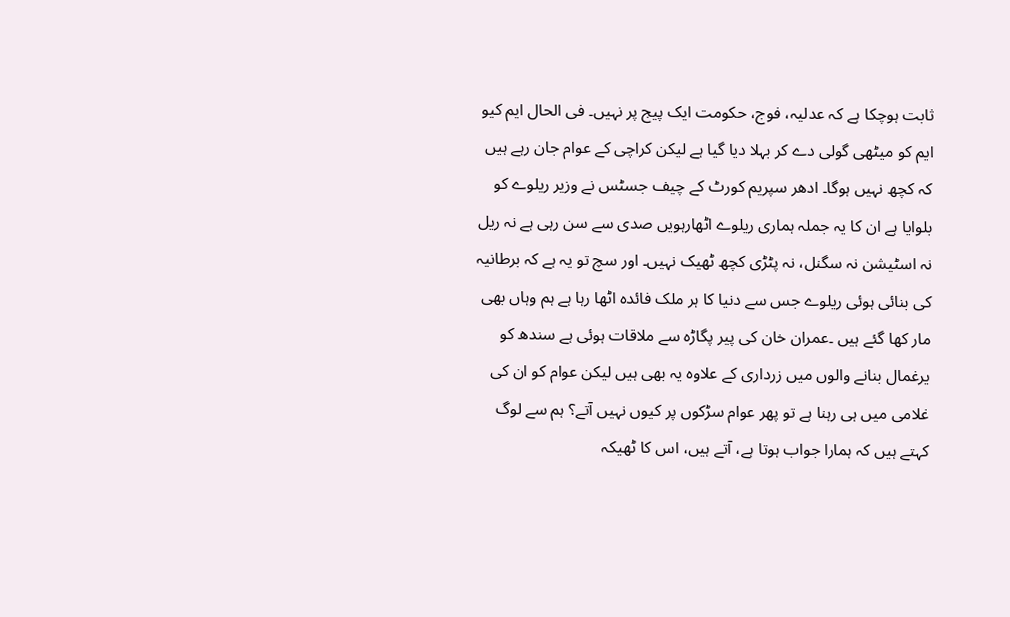ثابت ہوچکا ہے کہ عدلیہ، فوج، حکومت ایک پیج پر نہیں۔ فی الحال ایم کیو ایم کو میٹھی گولی دے کر بہلا دیا گیا ہے لیکن کراچی کے عوام جان رہے ہیں کہ کچھ نہیں ہوگا۔ ادھر سپریم کورٹ کے چیف جسٹس نے وزیر ریلوے کو بلوایا ہے ان کا یہ جملہ ہماری ریلوے اٹھارہویں صدی سے سن رہی ہے نہ ریل نہ اسٹیشن نہ سگنل، نہ پٹڑی کچھ ٹھیک نہیں۔ اور سچ تو یہ ہے کہ برطانیہ کی بنائی ہوئی ریلوے جس سے دنیا کا ہر ملک فائدہ اٹھا رہا ہے ہم وہاں بھی مار کھا گئے ہیں ۔عمران خان کی پیر پگاڑہ سے ملاقات ہوئی ہے سندھ کو یرغمال بنانے والوں میں زرداری کے علاوہ یہ بھی ہیں لیکن عوام کو ان کی غلامی میں ہی رہنا ہے تو پھر عوام سڑکوں پر کیوں نہیں آتے؟ ہم سے لوگ کہتے ہیں کہ ہمارا جواب ہوتا ہے، آتے ہیں، اس کا ٹھیکہ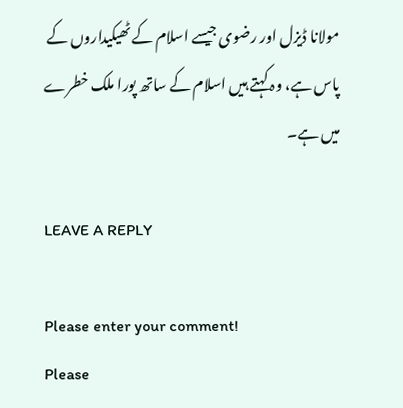مولانا ڈیزل اور رضوی جیسے اسلام کے ٹھیکیداروں کے پاس ہے، وہ کہتے ہیں اسلام کے ساتھ پورا ملک خطرے میں ہے۔

LEAVE A REPLY

Please enter your comment!
Please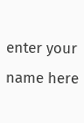enter your name here